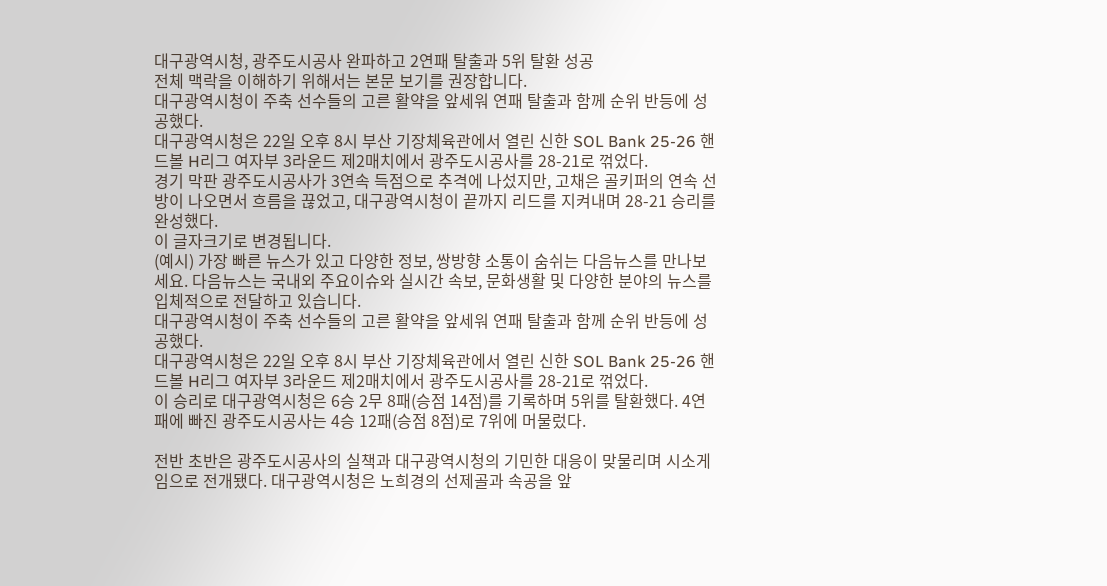대구광역시청, 광주도시공사 완파하고 2연패 탈출과 5위 탈환 성공
전체 맥락을 이해하기 위해서는 본문 보기를 권장합니다.
대구광역시청이 주축 선수들의 고른 활약을 앞세워 연패 탈출과 함께 순위 반등에 성공했다.
대구광역시청은 22일 오후 8시 부산 기장체육관에서 열린 신한 SOL Bank 25-26 핸드볼 H리그 여자부 3라운드 제2매치에서 광주도시공사를 28-21로 꺾었다.
경기 막판 광주도시공사가 3연속 득점으로 추격에 나섰지만, 고채은 골키퍼의 연속 선방이 나오면서 흐름을 끊었고, 대구광역시청이 끝까지 리드를 지켜내며 28-21 승리를 완성했다.
이 글자크기로 변경됩니다.
(예시) 가장 빠른 뉴스가 있고 다양한 정보, 쌍방향 소통이 숨쉬는 다음뉴스를 만나보세요. 다음뉴스는 국내외 주요이슈와 실시간 속보, 문화생활 및 다양한 분야의 뉴스를 입체적으로 전달하고 있습니다.
대구광역시청이 주축 선수들의 고른 활약을 앞세워 연패 탈출과 함께 순위 반등에 성공했다.
대구광역시청은 22일 오후 8시 부산 기장체육관에서 열린 신한 SOL Bank 25-26 핸드볼 H리그 여자부 3라운드 제2매치에서 광주도시공사를 28-21로 꺾었다.
이 승리로 대구광역시청은 6승 2무 8패(승점 14점)를 기록하며 5위를 탈환했다. 4연패에 빠진 광주도시공사는 4승 12패(승점 8점)로 7위에 머물렀다.

전반 초반은 광주도시공사의 실책과 대구광역시청의 기민한 대응이 맞물리며 시소게임으로 전개됐다. 대구광역시청은 노희경의 선제골과 속공을 앞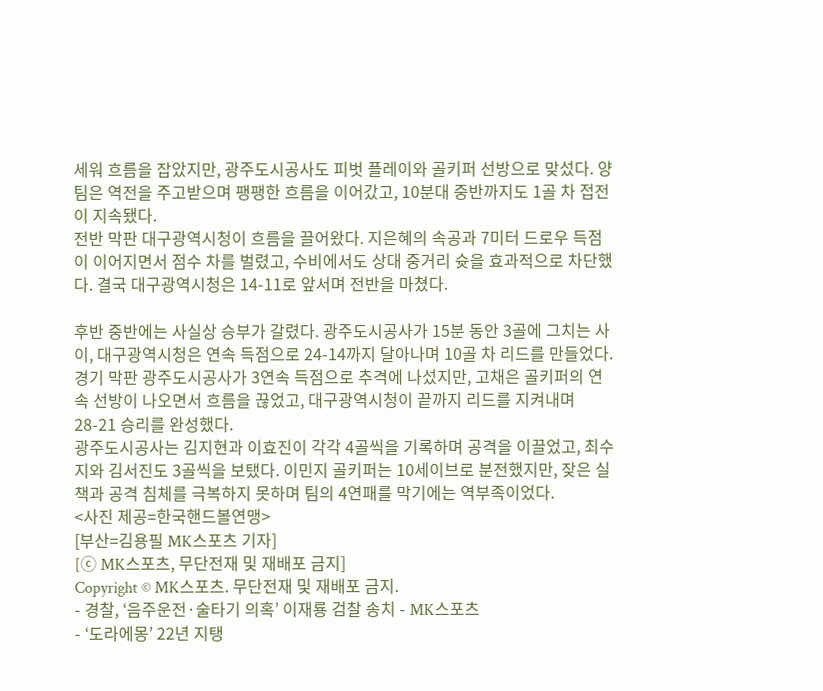세워 흐름을 잡았지만, 광주도시공사도 피벗 플레이와 골키퍼 선방으로 맞섰다. 양 팀은 역전을 주고받으며 팽팽한 흐름을 이어갔고, 10분대 중반까지도 1골 차 접전이 지속됐다.
전반 막판 대구광역시청이 흐름을 끌어왔다. 지은혜의 속공과 7미터 드로우 득점이 이어지면서 점수 차를 벌렸고, 수비에서도 상대 중거리 슛을 효과적으로 차단했다. 결국 대구광역시청은 14-11로 앞서며 전반을 마쳤다.

후반 중반에는 사실상 승부가 갈렸다. 광주도시공사가 15분 동안 3골에 그치는 사이, 대구광역시청은 연속 득점으로 24-14까지 달아나며 10골 차 리드를 만들었다. 경기 막판 광주도시공사가 3연속 득점으로 추격에 나섰지만, 고채은 골키퍼의 연속 선방이 나오면서 흐름을 끊었고, 대구광역시청이 끝까지 리드를 지켜내며 28-21 승리를 완성했다.
광주도시공사는 김지현과 이효진이 각각 4골씩을 기록하며 공격을 이끌었고, 최수지와 김서진도 3골씩을 보탰다. 이민지 골키퍼는 10세이브로 분전했지만, 잦은 실책과 공격 침체를 극복하지 못하며 팀의 4연패를 막기에는 역부족이었다.
<사진 제공=한국핸드볼연맹>
[부산=김용필 MK스포츠 기자]
[ⓒ MK스포츠, 무단전재 및 재배포 금지]
Copyright © MK스포츠. 무단전재 및 재배포 금지.
- 경찰, ‘음주운전·술타기 의혹’ 이재룡 검찰 송치 - MK스포츠
- ‘도라에몽’ 22년 지탱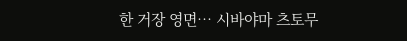한 거장 영면… 시바야마 츠토무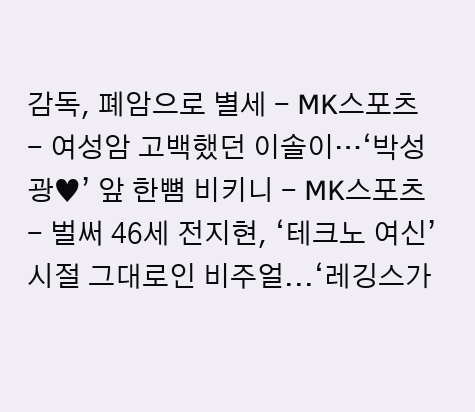감독, 폐암으로 별세 - MK스포츠
- 여성암 고백했던 이솔이…‘박성광♥’ 앞 한뼘 비키니 - MK스포츠
- 벌써 46세 전지현, ‘테크노 여신’ 시절 그대로인 비주얼...‘레깅스가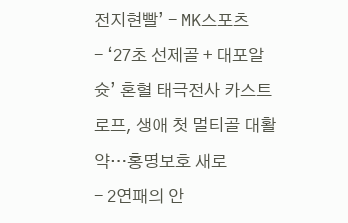전지현빨’ - MK스포츠
- ‘27초 선제골 + 대포알 슛’ 혼혈 태극전사 카스트로프, 생애 첫 멀티골 대활약…홍명보호 새로
- 2연패의 안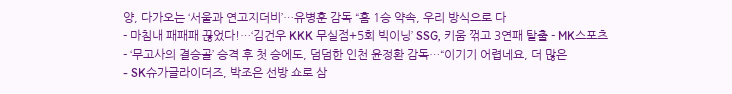양, 다가오는 ‘서울과 연고지더비’…유병훈 감독 “홈 1승 약속, 우리 방식으로 다
- 마침내 패패패 끊었다!…‘김건우 KKK 무실점+5회 빅이닝’ SSG, 키움 꺾고 3연패 탈출 - MK스포츠
- ‘무고사의 결승골’ 승격 후 첫 승에도, 덤덤한 인천 윤정환 감독…“이기기 어렵네요, 더 많은
- SK슈가글라이더즈, 박조은 선방 쇼로 삼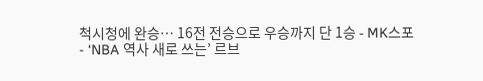척시청에 완승… 16전 전승으로 우승까지 단 1승 - MK스포
- ‘NBA 역사 새로 쓰는’ 르브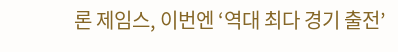론 제임스, 이번엔 ‘역대 최다 경기 출전’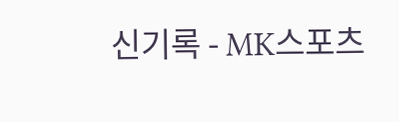신기록 - MK스포츠